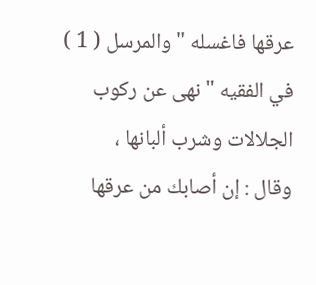عرقها فاغسله " والمرسل ( 1 ) في الفقيه " نهى عن ركوب الجلالات وشرب ألبانها ،
وقال : إن أصابك من عرقها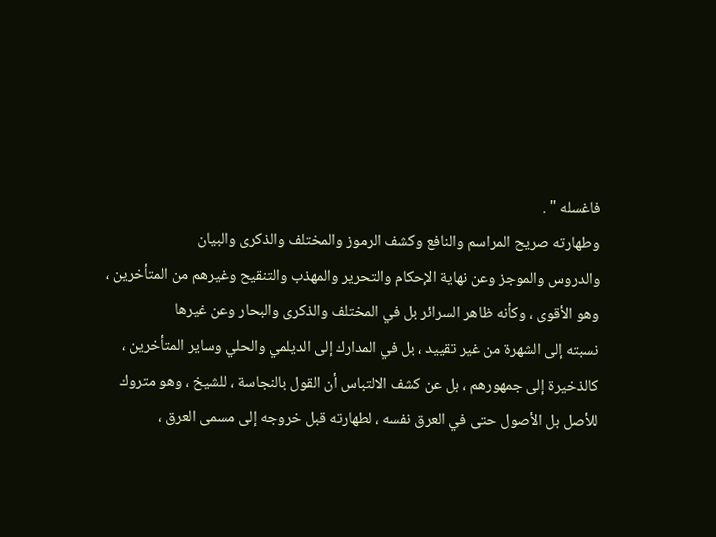فاغسله " .
وطهارته صريح المراسم والنافع وكشف الرموز والمختلف والذكرى والبيان
والدروس والموجز وعن نهاية الإحكام والتحرير والمهذب والتنقيح وغيرهم من المتأخرين ،
وهو الأقوى ، وكأنه ظاهر السرائر بل في المختلف والذكرى والبحار وعن غيرها
نسبته إلى الشهرة من غير تقييد ، بل في المدارك إلى الديلمي والحلي وساير المتأخرين ،
كالذخيرة إلى جمهورهم ، بل عن كشف الالتباس أن القول بالنجاسة ، للشيخ ، وهو متروك
للأصل بل الأصول حتى في العرق نفسه ، لطهارته قبل خروجه إلى مسمى العرق ،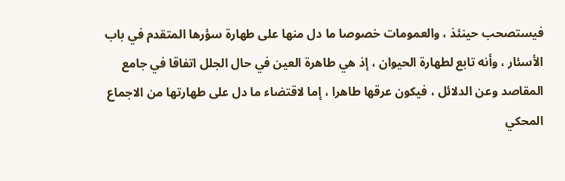فيستصحب حينئذ ، والعمومات خصوصا ما دل منها على طهارة سؤرها المتقدم في باب
الأسئار ، وأنه تابع لطهارة الحيوان ، إذ هي طاهرة العين في حال الجلل اتفاقا في جامع
المقاصد وعن الدلائل ، فيكون عرقها طاهرا ، إما لاقتضاء ما دل على طهارتها من الاجماع
المحكي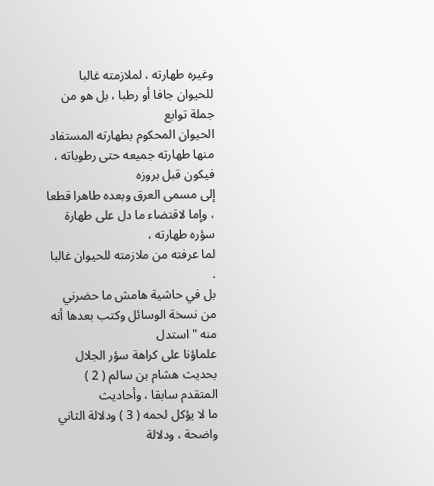وغيره طهارته ، لملازمته غالبا للحيوان جافا أو رطبا ، بل هو من جملة توابع
الحيوان المحكوم بطهارته المستفاد منها طهارته جميعه حتى رطوباته ، فيكون قبل بروزه
إلى مسمى العرق وبعده طاهرا قطعا ، وإما لاقتضاء ما دل على طهارة سؤره طهارته ،
لما عرفته من ملازمته للحيوان غالبا .
بل في حاشية هامش ما حضرني من نسخة الوسائل وكتب بعدها أنه منه " استدل
علماؤنا على كراهة سؤر الجلال بحديث هشام بن سالم ( 2 ) المتقدم سابقا ، وأحاديث
ما لا يؤكل لحمه ( 3 ) ودلالة الثاني واضحة ، ودلالة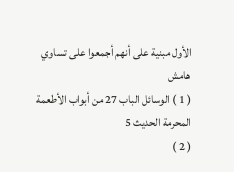الأول مبنية على أنهم أجمعوا على تساوي
هامش
( 1 ) الوسائل الباب 27 من أبواب الأطعمة المحرمة الحديث 5
( 2 )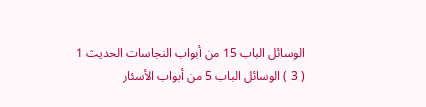الوسائل الباب 15 من أبواب النجاسات الحديث 1
( 3 ) الوسائل الباب 5 من أبواب الأسئار